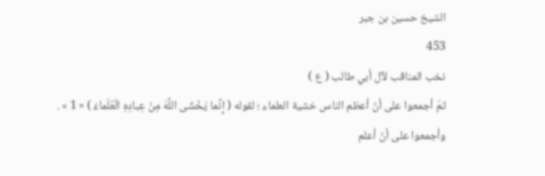الشيخ حسين بن جبر
453
نخب المناقب لآل أبي طالب ( ع )
ثمّ أجمعوا على أنّ أعظم الناس خشية العلماء ؛ لقوله ( إِنَّما يَخْشَى اللَّهَ مِنْ عِبادِهِ الْعُلَماءُ ) « 1 » . وأجمعوا على أنّ أعلم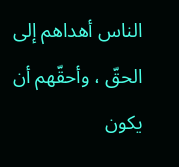الناس أهداهم إلى الحقّ ، وأحقّهم أن يكون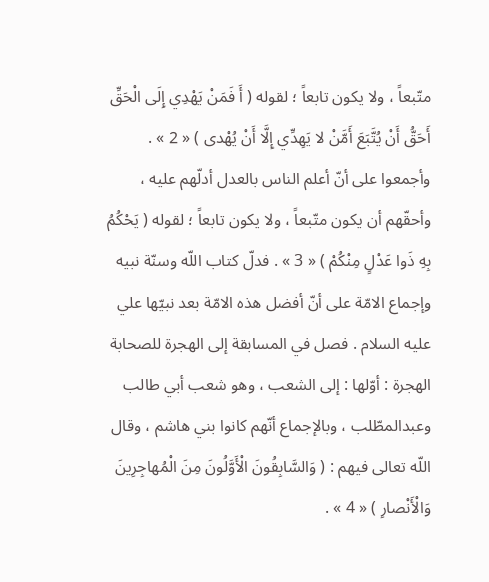متّبعاً ، ولا يكون تابعاً ؛ لقوله ( أَ فَمَنْ يَهْدِي إِلَى الْحَقِّ أَحَقُّ أَنْ يُتَّبَعَ أَمَّنْ لا يَهِدِّي إِلَّا أَنْ يُهْدى ) « 2 » . وأجمعوا على أنّ أعلم الناس بالعدل أدلّهم عليه ، وأحقّهم أن يكون متّبعاً ، ولا يكون تابعاً ؛ لقوله ( يَحْكُمُ بِهِ ذَوا عَدْلٍ مِنْكُمْ ) « 3 » . فدلّ كتاب اللّه وسنّة نبيه وإجماع الامّة على أنّ أفضل هذه الامّة بعد نبيّها علي عليه السلام . فصل في المسابقة إلى الهجرة للصحابة الهجرة : أوّلها : إلى الشعب ، وهو شعب أبي طالب وعبدالمطّلب ، وبالإجماع أنّهم كانوا بني هاشم ، وقال اللّه تعالى فيهم : ( وَالسَّابِقُونَ الْأَوَّلُونَ مِنَ الْمُهاجِرِينَ وَالْأَنْصارِ ) « 4 » .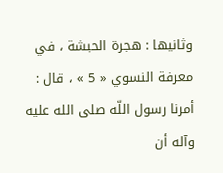وثانيها : هجرة الحبشة ، في معرفة النسوي « 5 » ، قال : أمرنا رسول اللّه صلى الله عليه وآله أن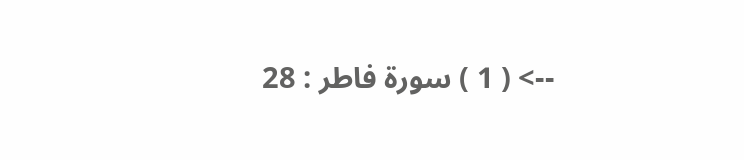--> ( 1 ) سورة فاطر : 28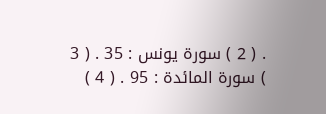. ( 2 ) سورة يونس : 35 . ( 3 ) سورة المائدة : 95 . ( 4 )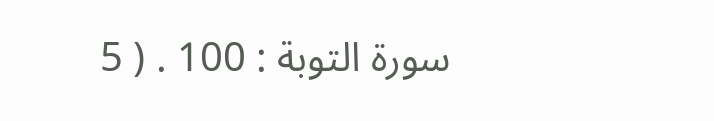سورة التوبة : 100 . ( 5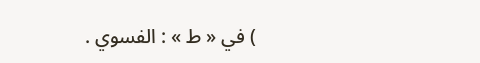) في « ط » : الفسوي .